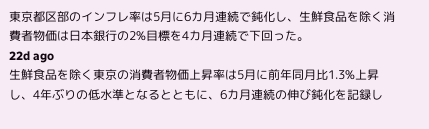東京都区部のインフレ率は5月に6カ月連続で鈍化し、生鮮食品を除く消費者物価は日本銀行の2%目標を4カ月連続で下回った。
22d ago
生鮮食品を除く東京の消費者物価上昇率は5月に前年同月比1.3%上昇し、4年ぶりの低水準となるとともに、6カ月連続の伸び鈍化を記録し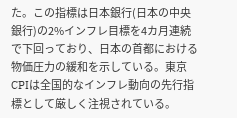た。この指標は日本銀行(日本の中央銀行)の2%インフレ目標を4カ月連続で下回っており、日本の首都における物価圧力の緩和を示している。東京CPIは全国的なインフレ動向の先行指標として厳しく注視されている。